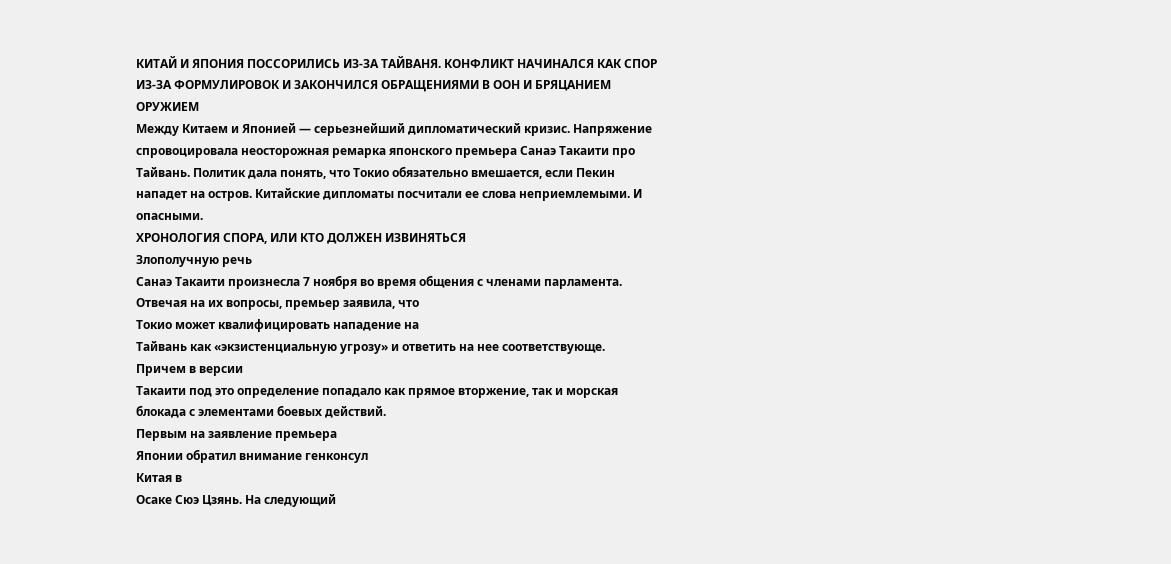КИТАЙ И ЯПОНИЯ ПОССОРИЛИСЬ ИЗ-ЗА ТАЙВАНЯ. КОНФЛИКТ НАЧИНАЛСЯ КАК СПОР ИЗ-ЗА ФОРМУЛИРОВОК И ЗАКОНЧИЛСЯ ОБРАЩЕНИЯМИ В ООН И БРЯЦАНИЕМ ОРУЖИЕМ
Между Китаем и Японией — серьезнейший дипломатический кризис. Напряжение спровоцировала неосторожная ремарка японского премьера Санаэ Такаити про Тайвань. Политик дала понять, что Токио обязательно вмешается, если Пекин нападет на остров. Китайские дипломаты посчитали ее слова неприемлемыми. И опасными.
ХРОНОЛОГИЯ СПОРА, ИЛИ КТО ДОЛЖЕН ИЗВИНЯТЬСЯ
Злополучную речь
Санаэ Такаити произнесла 7 ноября во время общения с членами парламента. Отвечая на их вопросы, премьер заявила, что
Токио может квалифицировать нападение на
Тайвань как «экзистенциальную угрозу» и ответить на нее соответствующе. Причем в версии
Такаити под это определение попадало как прямое вторжение, так и морская блокада с элементами боевых действий.
Первым на заявление премьера
Японии обратил внимание генконсул
Китая в
Осаке Сюэ Цзянь. На следующий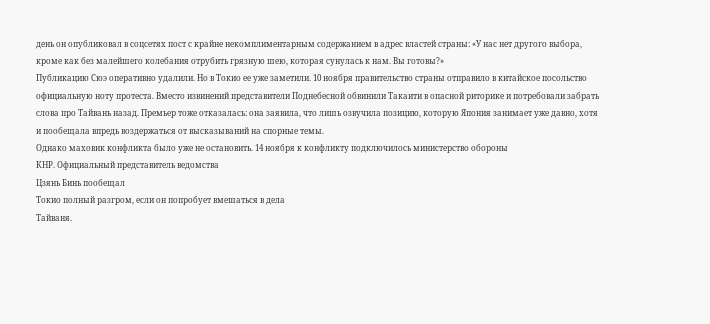день он опубликовал в соцсетях пост с крайне некомплиментарным содержанием в адрес властей страны: «У нас нет другого выбора, кроме как без малейшего колебания отрубить грязную шею, которая сунулась к нам. Вы готовы?»
Публикацию Сюэ оперативно удалили. Но в Токио ее уже заметили. 10 ноября правительство страны отправило в китайское посольство официальную ноту протеста. Вместо извинений представители Поднебесной обвинили Такаити в опасной риторике и потребовали забрать слова про Тайвань назад. Премьер тоже отказалась: она заявила, что лишь озвучила позицию, которую Япония занимает уже давно, хотя и пообещала впредь воздержаться от высказываний на спорные темы.
Однако маховик конфликта было уже не остановить. 14 ноября к конфликту подключилось министерство обороны
КНР. Официальный представитель ведомства
Цзянь Бинь пообещал
Токио полный разгром, если он попробует вмешаться в дела
Тайваня.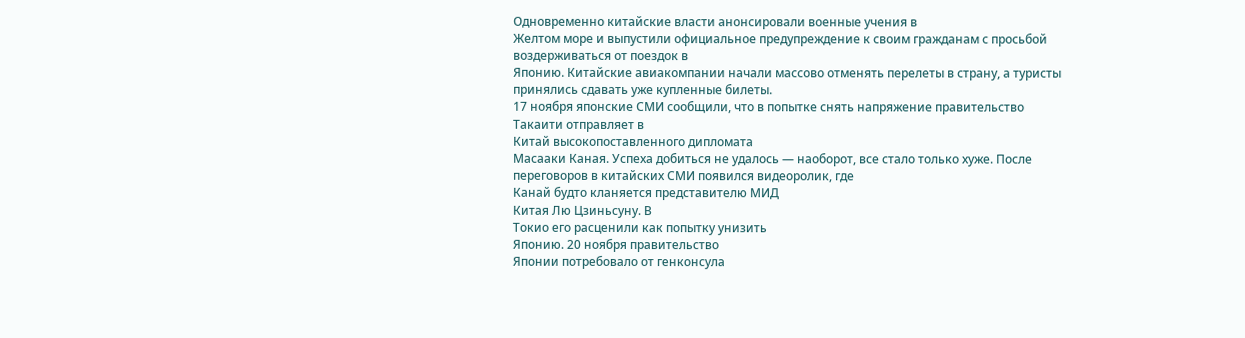Одновременно китайские власти анонсировали военные учения в
Желтом море и выпустили официальное предупреждение к своим гражданам с просьбой воздерживаться от поездок в
Японию. Китайские авиакомпании начали массово отменять перелеты в страну, а туристы принялись сдавать уже купленные билеты.
17 ноября японские СМИ сообщили, что в попытке снять напряжение правительство
Такаити отправляет в
Китай высокопоставленного дипломата
Масааки Каная. Успеха добиться не удалось — наоборот, все стало только хуже. После переговоров в китайских СМИ появился видеоролик, где
Канай будто кланяется представителю МИД
Китая Лю Цзиньсуну. В
Токио его расценили как попытку унизить
Японию. 20 ноября правительство
Японии потребовало от генконсула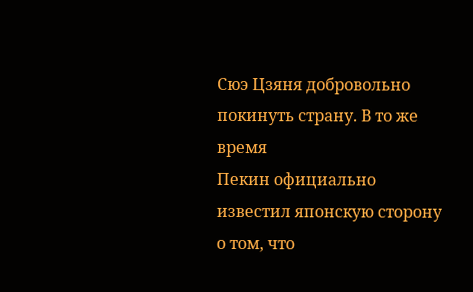Сюэ Цзяня добровольно покинуть страну. В то же время
Пекин официально известил японскую сторону о том, что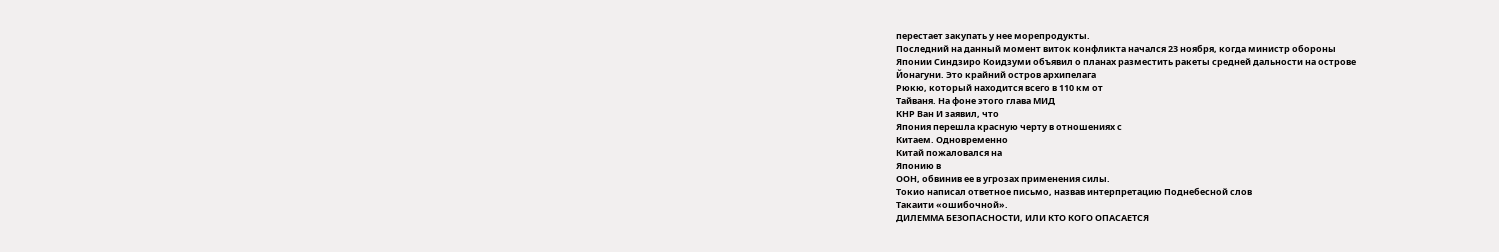перестает закупать у нее морепродукты.
Последний на данный момент виток конфликта начался 23 ноября, когда министр обороны
Японии Синдзиро Коидзуми объявил о планах разместить ракеты средней дальности на острове
Йонагуни. Это крайний остров архипелага
Рюкю, который находится всего в 110 км от
Тайваня. На фоне этого глава МИД
КНР Ван И заявил, что
Япония перешла красную черту в отношениях с
Китаем. Одновременно
Китай пожаловался на
Японию в
ООН, обвинив ее в угрозах применения силы.
Токио написал ответное письмо, назвав интерпретацию Поднебесной слов
Такаити «ошибочной».
ДИЛЕММА БЕЗОПАСНОСТИ, ИЛИ КТО КОГО ОПАСАЕТСЯ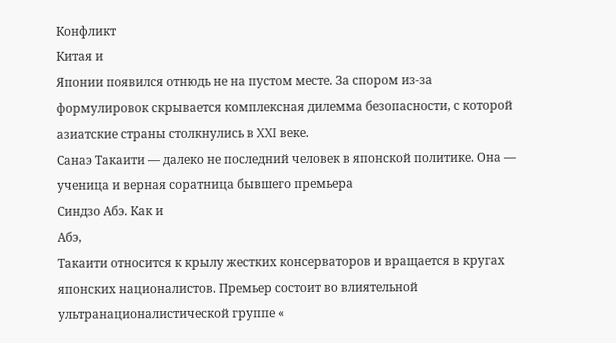Конфликт
Китая и
Японии появился отнюдь не на пустом месте. За спором из-за формулировок скрывается комплексная дилемма безопасности, с которой азиатские страны столкнулись в XXI веке.
Санаэ Такаити — далеко не последний человек в японской политике. Она — ученица и верная соратница бывшего премьера
Синдзо Абэ. Как и
Абэ,
Такаити относится к крылу жестких консерваторов и вращается в кругах японских националистов. Премьер состоит во влиятельной ультранационалистической группе «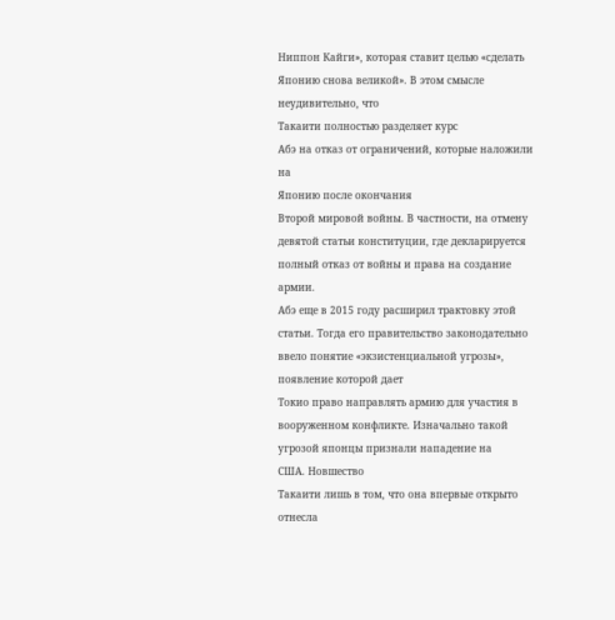Ниппон Кайги», которая ставит целью «сделать
Японию снова великой». В этом смысле неудивительно, что
Такаити полностью разделяет курс
Абэ на отказ от ограничений, которые наложили на
Японию после окончания
Второй мировой войны. В частности, на отмену девятой статьи конституции, где декларируется полный отказ от войны и права на создание армии.
Абэ еще в 2015 году расширил трактовку этой статьи. Тогда его правительство законодательно ввело понятие «экзистенциальной угрозы», появление которой дает
Токио право направлять армию для участия в вооруженном конфликте. Изначально такой угрозой японцы признали нападение на
США. Новшество
Такаити лишь в том, что она впервые открыто отнесла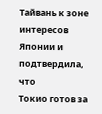Тайвань к зоне интересов
Японии и подтвердила, что
Токио готов за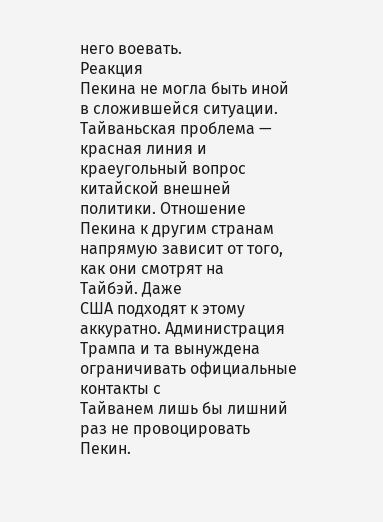него воевать.
Реакция
Пекина не могла быть иной в сложившейся ситуации. Тайваньская проблема — красная линия и краеугольный вопрос китайской внешней политики. Отношение
Пекина к другим странам напрямую зависит от того, как они смотрят на
Тайбэй. Даже
США подходят к этому аккуратно. Администрация
Трампа и та вынуждена ограничивать официальные контакты с
Тайванем лишь бы лишний раз не провоцировать
Пекин.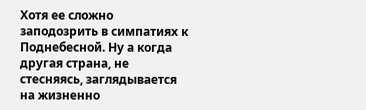Хотя ее сложно заподозрить в симпатиях к
Поднебесной. Ну а когда другая страна, не стесняясь, заглядывается на жизненно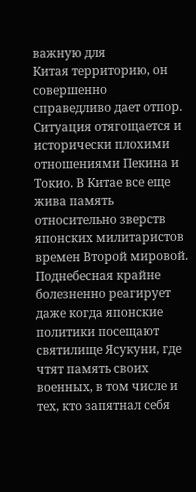важную для
Китая территорию, он совершенно справедливо дает отпор.
Ситуация отягощается и исторически плохими отношениями Пекина и Токио. В Китае все еще жива память относительно зверств японских милитаристов времен Второй мировой. Поднебесная крайне болезненно реагирует даже когда японские политики посещают святилище Ясукуни, где чтят память своих военных, в том числе и тех, кто запятнал себя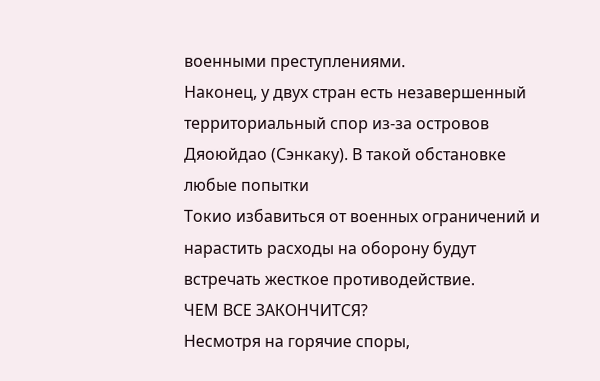военными преступлениями.
Наконец, у двух стран есть незавершенный территориальный спор из-за островов
Дяоюйдао (Сэнкаку). В такой обстановке любые попытки
Токио избавиться от военных ограничений и нарастить расходы на оборону будут встречать жесткое противодействие.
ЧЕМ ВСЕ ЗАКОНЧИТСЯ?
Несмотря на горячие споры,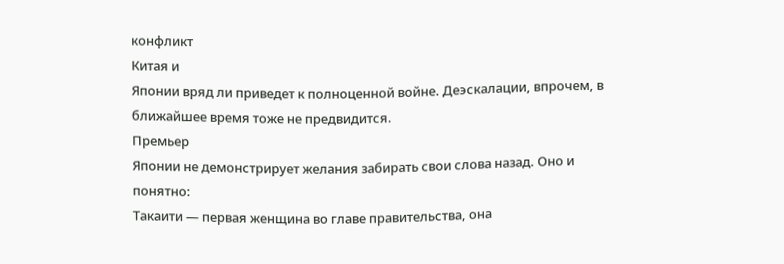конфликт
Китая и
Японии вряд ли приведет к полноценной войне. Деэскалации, впрочем, в ближайшее время тоже не предвидится.
Премьер
Японии не демонстрирует желания забирать свои слова назад. Оно и понятно:
Такаити — первая женщина во главе правительства, она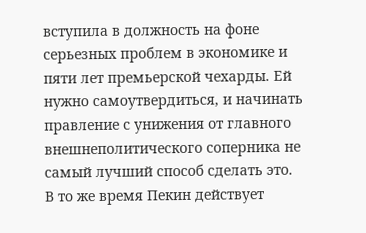вступила в должность на фоне серьезных проблем в экономике и пяти лет премьерской чехарды. Ей нужно самоутвердиться, и начинать правление с унижения от главного внешнеполитического соперника не самый лучший способ сделать это.
В то же время Пекин действует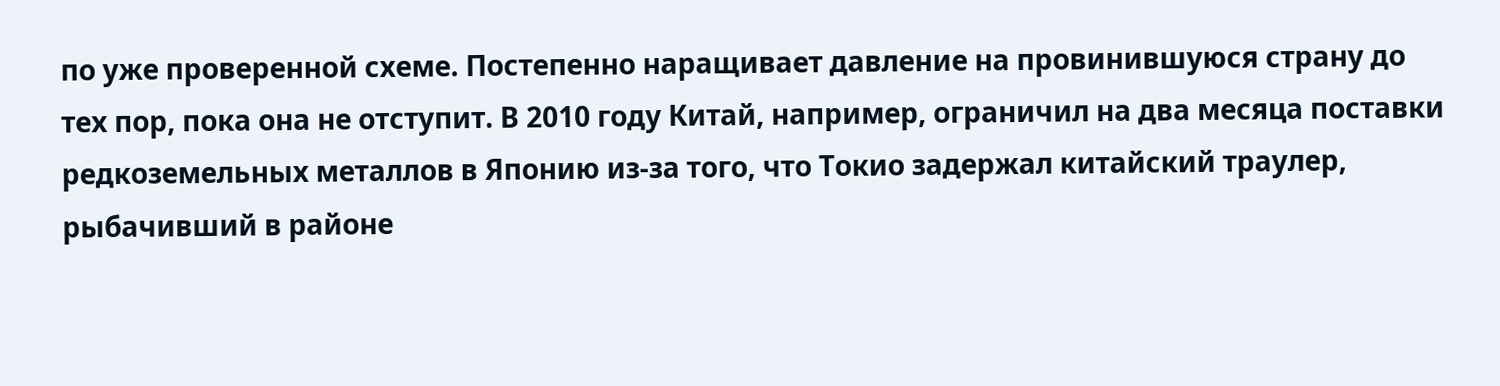по уже проверенной схеме. Постепенно наращивает давление на провинившуюся страну до тех пор, пока она не отступит. В 2010 году Китай, например, ограничил на два месяца поставки редкоземельных металлов в Японию из-за того, что Токио задержал китайский траулер, рыбачивший в районе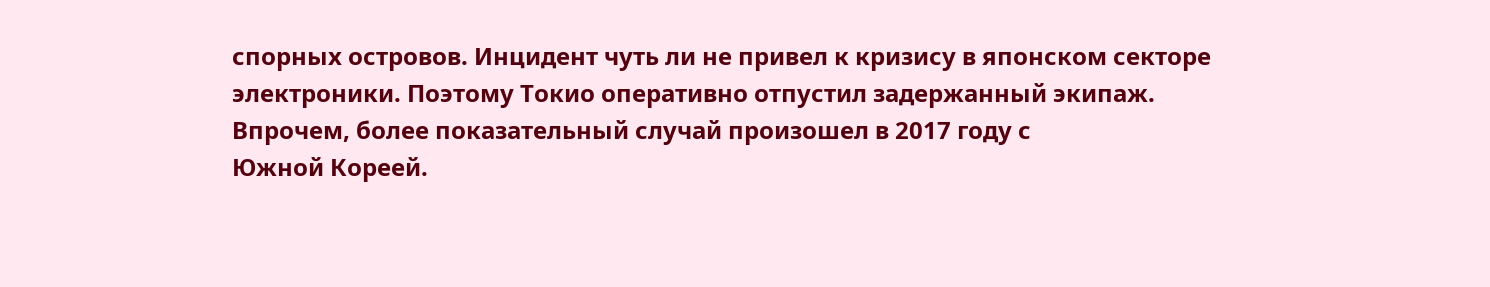спорных островов. Инцидент чуть ли не привел к кризису в японском секторе электроники. Поэтому Токио оперативно отпустил задержанный экипаж.
Впрочем, более показательный случай произошел в 2017 году с
Южной Кореей.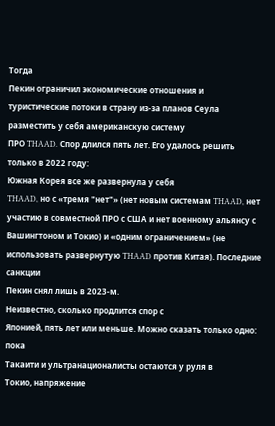Тогда
Пекин ограничил экономические отношения и туристические потоки в страну из-за планов Сеула разместить у себя американскую систему
ПРО THAAD. Спор длился пять лет. Его удалось решить только в 2022 году:
Южная Корея все же развернула у себя
THAAD, но с «тремя "нет"» (нет новым системам THAAD, нет участию в совместной ПРО с США и нет военному альянсу с Вашингтоном и Токио) и «одним ограничением» (не использовать развернутую THAAD против Китая). Последние санкции
Пекин снял лишь в 2023-м.
Неизвестно, сколько продлится спор с
Японией, пять лет или меньше. Можно сказать только одно: пока
Такаити и ультранационалисты остаются у руля в
Токио, напряжение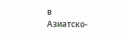в
Азиатско-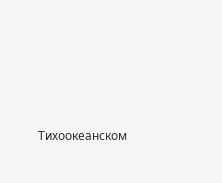Тихоокеанском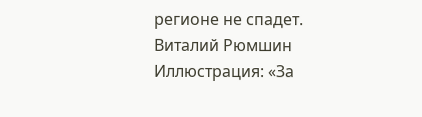регионе не спадет.
Виталий Рюмшин
Иллюстрация: «За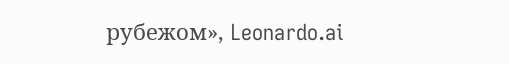рубежом», Leonardo.ai